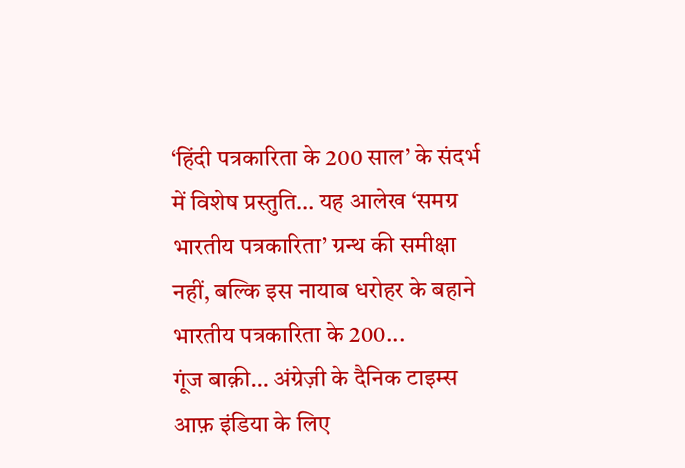‘हिंदी पत्रकारिता के 200 साल’ के संदर्भ में विशेष प्रस्तुति… यह आलेख ‘समग्र भारतीय पत्रकारिता’ ग्रन्थ की समीक्षा नहीं, बल्कि इस नायाब धरोहर के बहाने भारतीय पत्रकारिता के 200...
गूंज बाक़ी… अंग्रेज़ी के दैनिक टाइम्स आफ़ इंडिया के लिए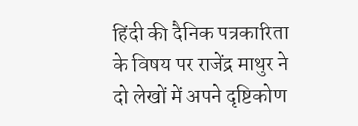हिंदी की दैनिक पत्रकारिता के विषय पर राजेंद्र माथुर ने दो लेखों में अपने दृष्टिकोण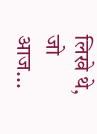लिखे थे, जो आज...